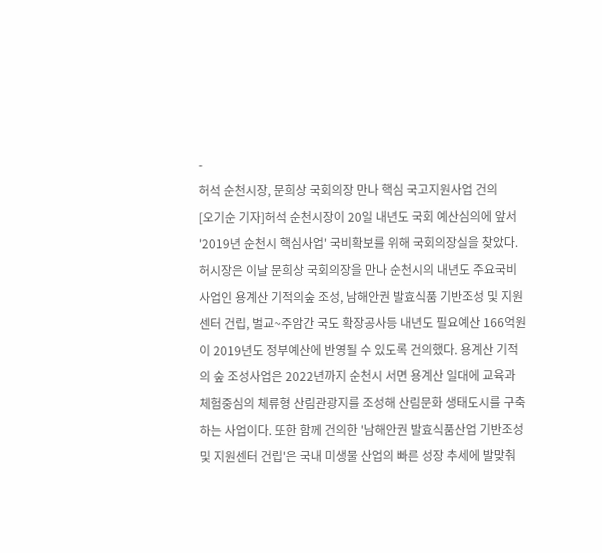-
허석 순천시장, 문희상 국회의장 만나 핵심 국고지원사업 건의
[오기순 기자]허석 순천시장이 20일 내년도 국회 예산심의에 앞서 '2019년 순천시 핵심사업' 국비확보를 위해 국회의장실을 찾았다. 허시장은 이날 문희상 국회의장을 만나 순천시의 내년도 주요국비사업인 용계산 기적의숲 조성, 남해안권 발효식품 기반조성 및 지원센터 건립, 벌교~주암간 국도 확장공사등 내년도 필요예산 166억원이 2019년도 정부예산에 반영될 수 있도록 건의했다. 용계산 기적의 숲 조성사업은 2022년까지 순천시 서면 용계산 일대에 교육과 체험중심의 체류형 산림관광지를 조성해 산림문화 생태도시를 구축하는 사업이다. 또한 함께 건의한 '남해안권 발효식품산업 기반조성 및 지원센터 건립'은 국내 미생물 산업의 빠른 성장 추세에 발맞춰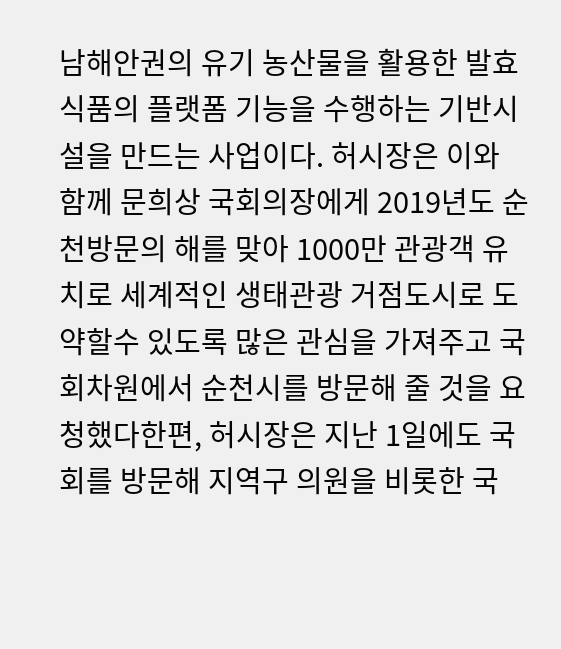남해안권의 유기 농산물을 활용한 발효식품의 플랫폼 기능을 수행하는 기반시설을 만드는 사업이다. 허시장은 이와 함께 문희상 국회의장에게 2019년도 순천방문의 해를 맞아 1000만 관광객 유치로 세계적인 생태관광 거점도시로 도약할수 있도록 많은 관심을 가져주고 국회차원에서 순천시를 방문해 줄 것을 요청했다한편, 허시장은 지난 1일에도 국회를 방문해 지역구 의원을 비롯한 국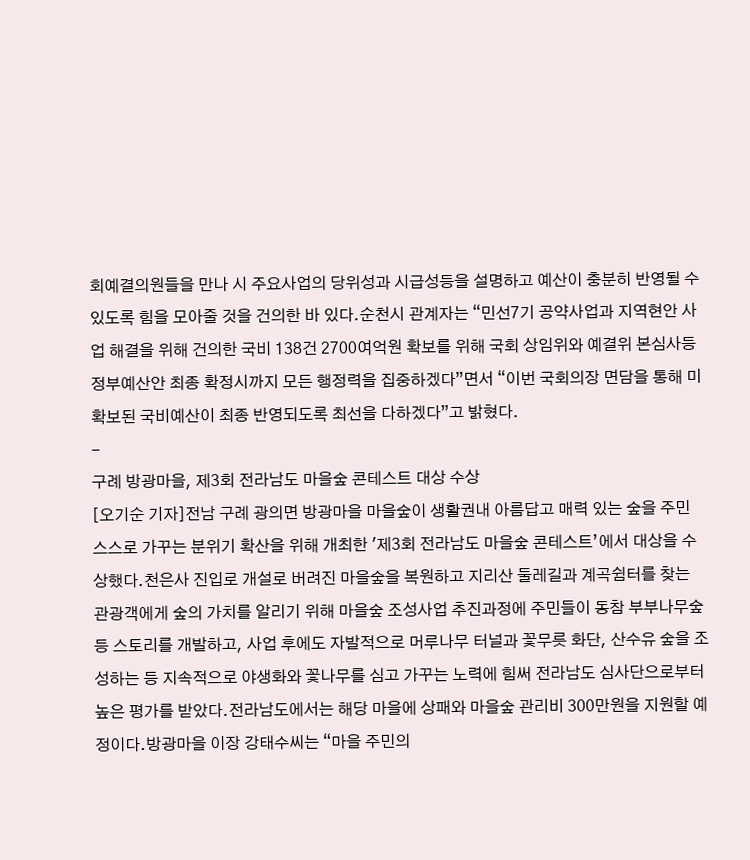회예결의원들을 만나 시 주요사업의 당위성과 시급성등을 설명하고 예산이 충분히 반영될 수 있도록 힘을 모아줄 것을 건의한 바 있다.순천시 관계자는 “민선7기 공약사업과 지역현안 사업 해결을 위해 건의한 국비 138건 2700여억원 확보를 위해 국회 상임위와 예결위 본심사등 정부예산안 최종 확정시까지 모든 행정력을 집중하겠다”면서 “이번 국회의장 면담을 통해 미확보된 국비예산이 최종 반영되도록 최선을 다하겠다”고 밝혔다.
-
구례 방광마을, 제3회 전라남도 마을숲 콘테스트 대상 수상
[오기순 기자]전남 구례 광의면 방광마을 마을숲이 생활권내 아름답고 매력 있는 숲을 주민 스스로 가꾸는 분위기 확산을 위해 개최한 '제3회 전라남도 마을숲 콘테스트’에서 대상을 수상했다.천은사 진입로 개설로 버려진 마을숲을 복원하고 지리산 둘레길과 계곡쉼터를 찾는 관광객에게 숲의 가치를 알리기 위해 마을숲 조성사업 추진과정에 주민들이 동참 부부나무숲 등 스토리를 개발하고, 사업 후에도 자발적으로 머루나무 터널과 꽃무릇 화단, 산수유 숲을 조성하는 등 지속적으로 야생화와 꽃나무를 심고 가꾸는 노력에 힘써 전라남도 심사단으로부터 높은 평가를 받았다.전라남도에서는 해당 마을에 상패와 마을숲 관리비 300만원을 지원할 예정이다.방광마을 이장 강태수씨는 “마을 주민의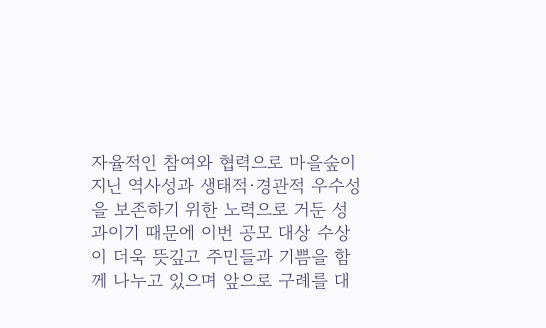자율적인 참여와 협력으로 마을숲이 지닌 역사성과 생태적·경관적 우수성을 보존하기 위한 노력으로 거둔 성과이기 때문에 이번 공모 대상 수상이 더욱 뜻깊고 주민들과 기쁨을 함께 나누고 있으며 앞으로 구례를 대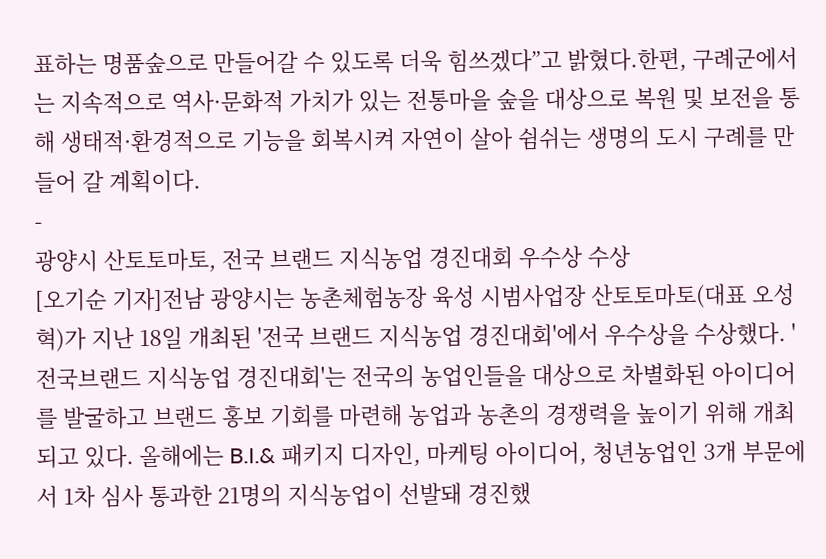표하는 명품숲으로 만들어갈 수 있도록 더욱 힘쓰겠다”고 밝혔다.한편, 구례군에서는 지속적으로 역사·문화적 가치가 있는 전통마을 숲을 대상으로 복원 및 보전을 통해 생태적·환경적으로 기능을 회복시켜 자연이 살아 쉼쉬는 생명의 도시 구례를 만들어 갈 계획이다.
-
광양시 산토토마토, 전국 브랜드 지식농업 경진대회 우수상 수상
[오기순 기자]전남 광양시는 농촌체험농장 육성 시범사업장 산토토마토(대표 오성혁)가 지난 18일 개최된 '전국 브랜드 지식농업 경진대회'에서 우수상을 수상했다. '전국브랜드 지식농업 경진대회'는 전국의 농업인들을 대상으로 차별화된 아이디어를 발굴하고 브랜드 홍보 기회를 마련해 농업과 농촌의 경쟁력을 높이기 위해 개최되고 있다. 올해에는 B.I.& 패키지 디자인, 마케팅 아이디어, 청년농업인 3개 부문에서 1차 심사 통과한 21명의 지식농업이 선발돼 경진했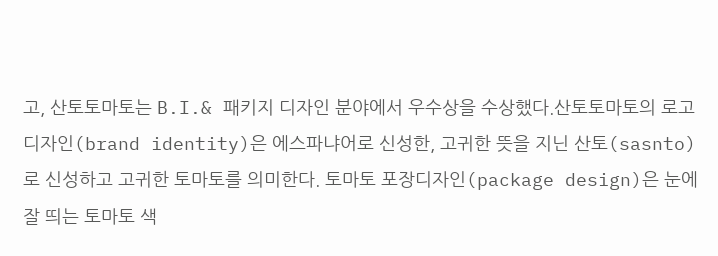고, 산토토마토는 B.I.& 패키지 디자인 분야에서 우수상을 수상했다.산토토마토의 로고 디자인(brand identity)은 에스파냐어로 신성한, 고귀한 뜻을 지닌 산토(sasnto)로 신성하고 고귀한 토마토를 의미한다. 토마토 포장디자인(package design)은 눈에 잘 띄는 토마토 색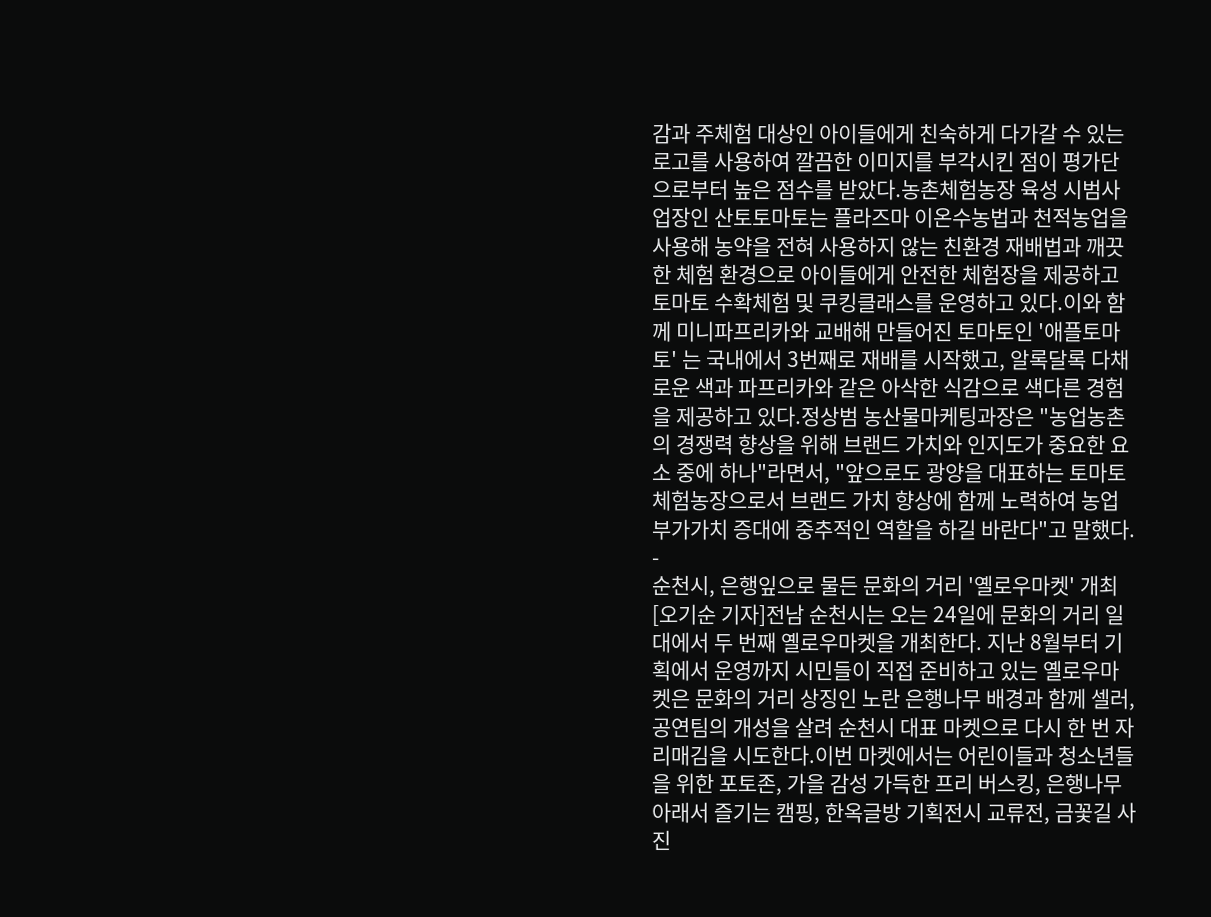감과 주체험 대상인 아이들에게 친숙하게 다가갈 수 있는 로고를 사용하여 깔끔한 이미지를 부각시킨 점이 평가단으로부터 높은 점수를 받았다.농촌체험농장 육성 시범사업장인 산토토마토는 플라즈마 이온수농법과 천적농업을 사용해 농약을 전혀 사용하지 않는 친환경 재배법과 깨끗한 체험 환경으로 아이들에게 안전한 체험장을 제공하고토마토 수확체험 및 쿠킹클래스를 운영하고 있다.이와 함께 미니파프리카와 교배해 만들어진 토마토인 '애플토마토' 는 국내에서 3번째로 재배를 시작했고, 알록달록 다채로운 색과 파프리카와 같은 아삭한 식감으로 색다른 경험을 제공하고 있다.정상범 농산물마케팅과장은 "농업농촌의 경쟁력 향상을 위해 브랜드 가치와 인지도가 중요한 요소 중에 하나"라면서, "앞으로도 광양을 대표하는 토마토 체험농장으로서 브랜드 가치 향상에 함께 노력하여 농업 부가가치 증대에 중추적인 역할을 하길 바란다"고 말했다.
-
순천시, 은행잎으로 물든 문화의 거리 '옐로우마켓' 개최
[오기순 기자]전남 순천시는 오는 24일에 문화의 거리 일대에서 두 번째 옐로우마켓을 개최한다. 지난 8월부터 기획에서 운영까지 시민들이 직접 준비하고 있는 옐로우마켓은 문화의 거리 상징인 노란 은행나무 배경과 함께 셀러, 공연팀의 개성을 살려 순천시 대표 마켓으로 다시 한 번 자리매김을 시도한다.이번 마켓에서는 어린이들과 청소년들을 위한 포토존, 가을 감성 가득한 프리 버스킹, 은행나무 아래서 즐기는 캠핑, 한옥글방 기획전시 교류전, 금꽃길 사진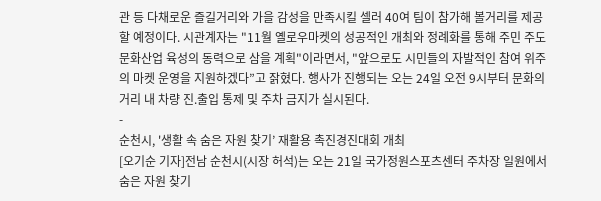관 등 다채로운 즐길거리와 가을 감성을 만족시킬 셀러 40여 팀이 참가해 볼거리를 제공할 예정이다. 시관계자는 "11월 옐로우마켓의 성공적인 개최와 정례화를 통해 주민 주도 문화산업 육성의 동력으로 삼을 계획"이라면서, "앞으로도 시민들의 자발적인 참여 위주의 마켓 운영을 지원하겠다”고 잙혔다. 행사가 진행되는 오는 24일 오전 9시부터 문화의 거리 내 차량 진.출입 통제 및 주차 금지가 실시된다.
-
순천시, '생활 속 숨은 자원 찾기’ 재활용 촉진경진대회 개최
[오기순 기자]전남 순천시(시장 허석)는 오는 21일 국가정원스포츠센터 주차장 일원에서 숨은 자원 찾기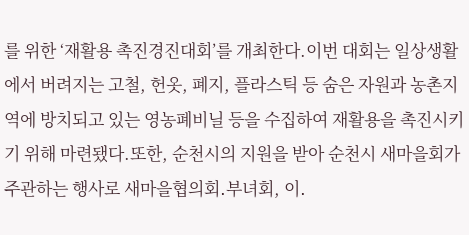를 위한 ‘재활용 촉진경진대회’를 개최한다.이번 대회는 일상생활에서 버려지는 고철, 헌옷, 폐지, 플라스틱 등 숨은 자원과 농촌지역에 방치되고 있는 영농폐비닐 등을 수집하여 재활용을 촉진시키기 위해 마련됐다.또한, 순천시의 지원을 받아 순천시 새마을회가 주관하는 행사로 새마을협의회․부녀회, 이․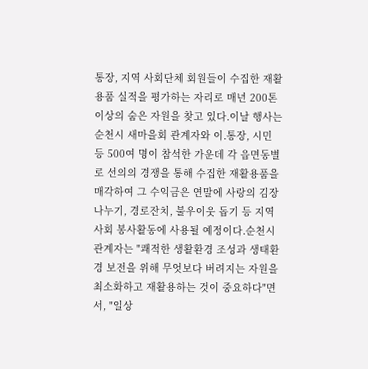통장, 지역 사회단체 회원들이 수집한 재활용품 실적을 평가하는 자리로 매년 200톤 이상의 숨은 자원을 찾고 있다.이날 행사는 순천시 새마을회 관계자와 이․통장, 시민 등 500여 명이 참석한 가운데 각 읍면동별로 선의의 경쟁을 통해 수집한 재활용품을 매각하여 그 수익금은 연말에 사랑의 김장 나누기, 경로잔치, 불우이웃 돕기 등 지역사회 봉사활동에 사용될 예정이다.순천시 관계자는 "쾌적한 생활환경 조성과 생태환경 보전을 위해 무엇보다 버려지는 자원을 최소화하고 재활용하는 것이 중요하다"면서, "일상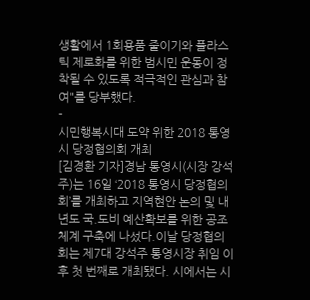생활에서 1회용품 줄이기와 플라스틱 제로화를 위한 범시민 운동이 정착될 수 있도록 적극적인 관심과 참여"를 당부했다.
-
시민행복시대 도약 위한 2018 통영시 당정협의회 개최
[김경환 기자]경남 통영시(시장 강석주)는 16일 ‘2018 통영시 당정협의회’를 개최하고 지역현안 논의 및 내년도 국.도비 예산확보를 위한 공조체계 구축에 나섰다.이날 당정협의회는 제7대 강석주 통영시장 취임 이후 첫 번째로 개최됐다. 시에서는 시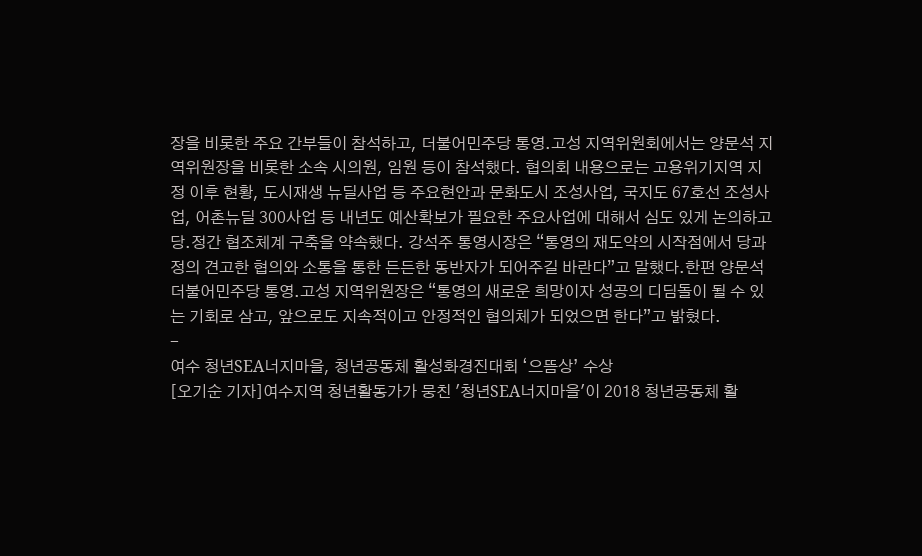장을 비롯한 주요 간부들이 참석하고, 더불어민주당 통영.고성 지역위원회에서는 양문석 지역위원장을 비롯한 소속 시의원, 임원 등이 참석했다. 협의회 내용으로는 고용위기지역 지정 이후 현황, 도시재생 뉴딜사업 등 주요현안과 문화도시 조성사업, 국지도 67호선 조성사업, 어촌뉴딜 300사업 등 내년도 예산확보가 필요한 주요사업에 대해서 심도 있게 논의하고 당.정간 협조체계 구축을 약속했다. 강석주 통영시장은 “통영의 재도약의 시작점에서 당과 정의 견고한 협의와 소통을 통한 든든한 동반자가 되어주길 바란다”고 말했다.한편 양문석 더불어민주당 통영.고성 지역위원장은 “통영의 새로운 희망이자 성공의 디딤돌이 될 수 있는 기회로 삼고, 앞으로도 지속적이고 안정적인 협의체가 되었으면 한다”고 밝혔다.
-
여수 청년SEA너지마을, 청년공동체 활성화경진대회 ‘으뜸상’ 수상
[오기순 기자]여수지역 청년활동가가 뭉친 '청년SEA너지마을'이 2018 청년공동체 활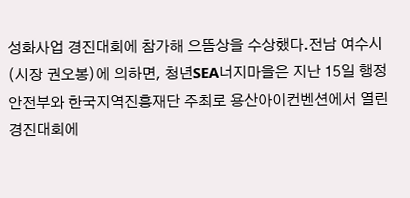성화사업 경진대회에 참가해 으뜸상을 수상했다.전남 여수시(시장 권오봉)에 의하면, 청년SEA너지마을은 지난 15일 행정안전부와 한국지역진흥재단 주최로 용산아이컨벤션에서 열린 경진대회에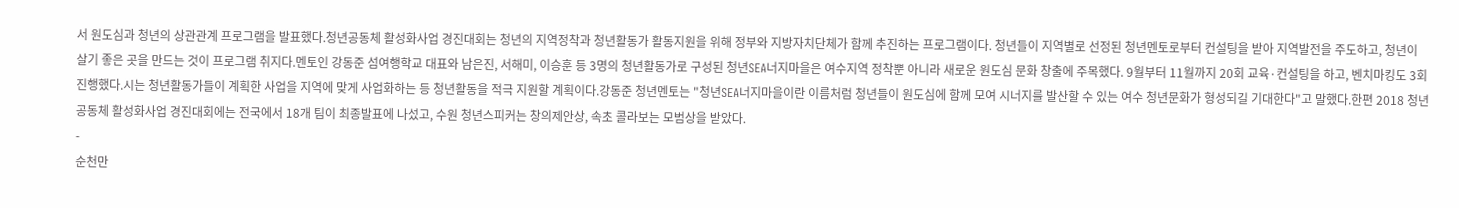서 원도심과 청년의 상관관계 프로그램을 발표했다.청년공동체 활성화사업 경진대회는 청년의 지역정착과 청년활동가 활동지원을 위해 정부와 지방자치단체가 함께 추진하는 프로그램이다. 청년들이 지역별로 선정된 청년멘토로부터 컨설팅을 받아 지역발전을 주도하고, 청년이 살기 좋은 곳을 만드는 것이 프로그램 취지다.멘토인 강동준 섬여행학교 대표와 남은진, 서해미, 이승훈 등 3명의 청년활동가로 구성된 청년SEA너지마을은 여수지역 정착뿐 아니라 새로운 원도심 문화 창출에 주목했다. 9월부터 11월까지 20회 교육·컨설팅을 하고, 벤치마킹도 3회 진행했다.시는 청년활동가들이 계획한 사업을 지역에 맞게 사업화하는 등 청년활동을 적극 지원할 계획이다.강동준 청년멘토는 "청년SEA너지마을이란 이름처럼 청년들이 원도심에 함께 모여 시너지를 발산할 수 있는 여수 청년문화가 형성되길 기대한다"고 말했다.한편 2018 청년공동체 활성화사업 경진대회에는 전국에서 18개 팀이 최종발표에 나섰고, 수원 청년스피커는 창의제안상, 속초 콜라보는 모범상을 받았다.
-
순천만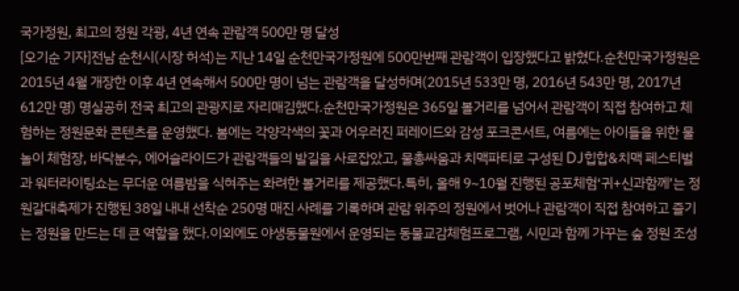국가정원, 최고의 정원 각광, 4년 연속 관람객 500만 명 달성
[오기순 기자]전남 순천시(시장 허석)는 지난 14일 순천만국가정원에 500만번째 관람객이 입장했다고 밝혔다.순천만국가정원은 2015년 4월 개장한 이후 4년 연속해서 500만 명이 넘는 관람객을 달성하며(2015년 533만 명, 2016년 543만 명, 2017년 612만 명) 명실공히 전국 최고의 관광지로 자리매김했다.순천만국가정원은 365일 볼거리를 넘어서 관람객이 직접 참여하고 체험하는 정원문화 콘텐츠를 운영했다. 봄에는 각양각색의 꽃과 어우러진 퍼레이드와 감성 포크콘서트, 여름에는 아이들을 위한 물놀이 체험장, 바닥분수, 에어슬라이드가 관람객들의 발길을 사로잡았고, 물총싸움과 치맥파티로 구성된 DJ힙합&치맥 페스티벌과 워터라이팅쇼는 무더운 여름밤을 식혀주는 화려한 볼거리를 제공했다.특히, 올해 9~10월 진행된 공포체험‘귀+신과함께’는 정원갈대축제가 진행된 38일 내내 선착순 250명 매진 사례를 기록하며 관람 위주의 정원에서 벗어나 관람객이 직접 참여하고 즐기는 정원을 만드는 데 큰 역할을 했다.이외에도 야생동물원에서 운영되는 동물교감체험프로그램, 시민과 함께 가꾸는 숲 정원 조성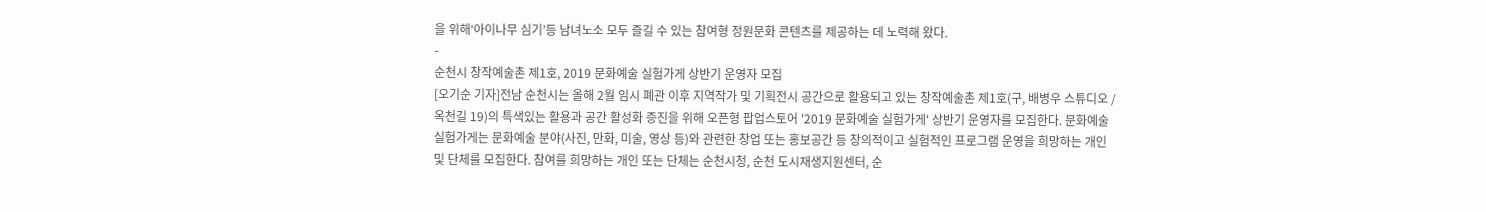을 위해‘아이나무 심기’등 남녀노소 모두 즐길 수 있는 참여형 정원문화 콘텐츠를 제공하는 데 노력해 왔다.
-
순천시 창작예술촌 제1호, 2019 문화예술 실험가게 상반기 운영자 모집
[오기순 기자]전남 순천시는 올해 2월 임시 폐관 이후 지역작가 및 기획전시 공간으로 활용되고 있는 창작예술촌 제1호(구, 배병우 스튜디오 / 옥천길 19)의 특색있는 활용과 공간 활성화 증진을 위해 오픈형 팝업스토어 '2019 문화예술 실험가게' 상반기 운영자를 모집한다. 문화예술 실험가게는 문화예술 분야(사진, 만화, 미술, 영상 등)와 관련한 창업 또는 홍보공간 등 창의적이고 실험적인 프로그램 운영을 희망하는 개인 및 단체를 모집한다. 참여를 희망하는 개인 또는 단체는 순천시청, 순천 도시재생지원센터, 순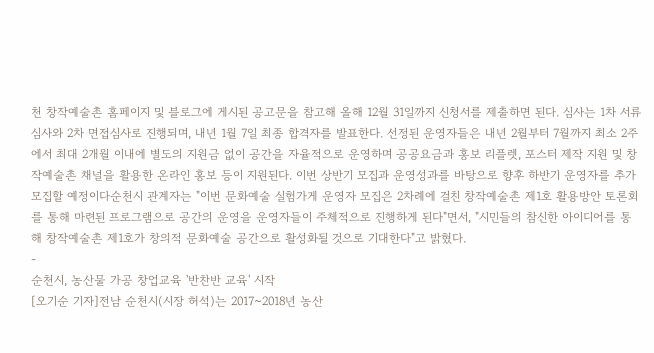천 창작예술촌 홈페이지 및 블로그에 게시된 공고문을 참고해 올해 12월 31일까지 신청서를 제출하면 된다. 심사는 1차 서류심사와 2차 면접심사로 진행되며, 내년 1월 7일 최종 합격자를 발표한다. 선정된 운영자들은 내년 2월부터 7월까지 최소 2주에서 최대 2개월 이내에 별도의 지원금 없이 공간을 자율적으로 운영하며 공공요금과 홍보 리플렛, 포스터 제작 지원 및 창작예술촌 채널을 활용한 온라인 홍보 등이 지원된다. 이번 상반기 모집과 운영성과를 바탕으로 향후 하반기 운영자를 추가 모집할 예정이다순천시 관계자는 "이번 문화예술 실험가게 운영자 모집은 2차례에 걸친 창작예술촌 제1호 활용방안 토론회를 통해 마련된 프로그램으로 공간의 운영을 운영자들이 주체적으로 진행하게 된다"면서, "시민들의 참신한 아이디어를 통해 창작예술촌 제1호가 창의적 문화예술 공간으로 활성화될 것으로 기대한다"고 밝혔다.
-
순천시, 농산물 가공 창업교육 '반찬반 교육' 시작
[오기순 기자]전남 순천시(시장 허석)는 2017~2018년 농산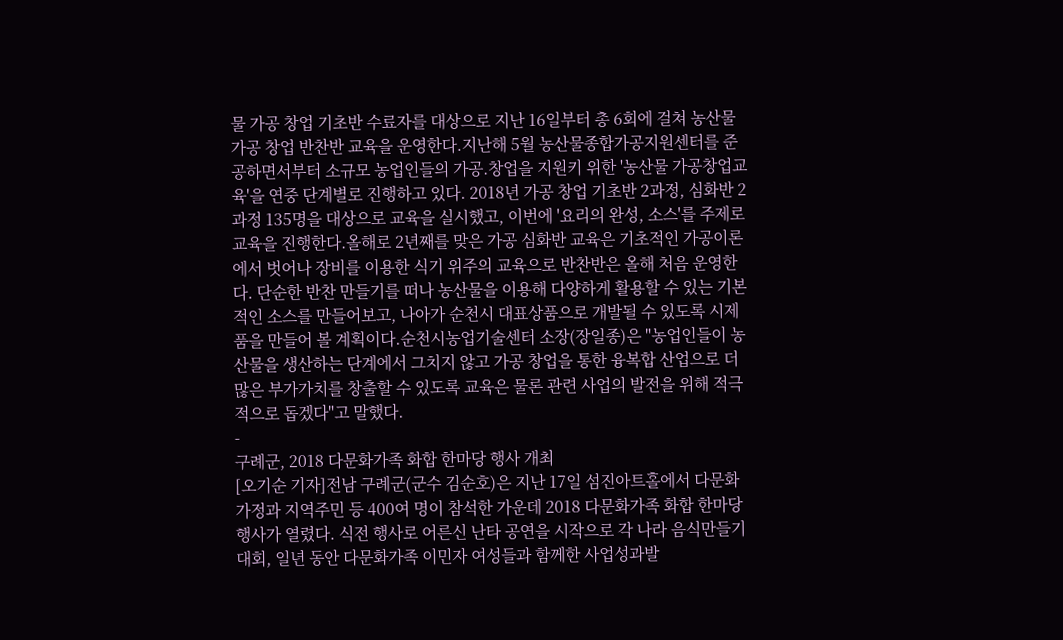물 가공 창업 기초반 수료자를 대상으로 지난 16일부터 총 6회에 걸쳐 농산물 가공 창업 반찬반 교육을 운영한다.지난해 5월 농산물종합가공지원센터를 준공하면서부터 소규모 농업인들의 가공.창업을 지원키 위한 '농산물 가공창업교육'을 연중 단계별로 진행하고 있다. 2018년 가공 창업 기초반 2과정, 심화반 2과정 135명을 대상으로 교육을 실시했고, 이번에 '요리의 완성, 소스'를 주제로 교육을 진행한다.올해로 2년째를 맞은 가공 심화반 교육은 기초적인 가공이론에서 벗어나 장비를 이용한 식기 위주의 교육으로 반찬반은 올해 처음 운영한다. 단순한 반찬 만들기를 떠나 농산물을 이용해 다양하게 활용할 수 있는 기본적인 소스를 만들어보고, 나아가 순천시 대표상품으로 개발될 수 있도록 시제품을 만들어 볼 계획이다.순천시농업기술센터 소장(장일종)은 "농업인들이 농산물을 생산하는 단계에서 그치지 않고 가공 창업을 통한 융복합 산업으로 더 많은 부가가치를 창출할 수 있도록 교육은 물론 관련 사업의 발전을 위해 적극적으로 돕겠다"고 말했다.
-
구례군, 2018 다문화가족 화합 한마당 행사 개최
[오기순 기자]전남 구례군(군수 김순호)은 지난 17일 섬진아트홀에서 다문화 가정과 지역주민 등 400여 명이 참석한 가운데 2018 다문화가족 화합 한마당 행사가 열렸다. 식전 행사로 어른신 난타 공연을 시작으로 각 나라 음식만들기 대회, 일년 동안 다문화가족 이민자 여성들과 함께한 사업성과발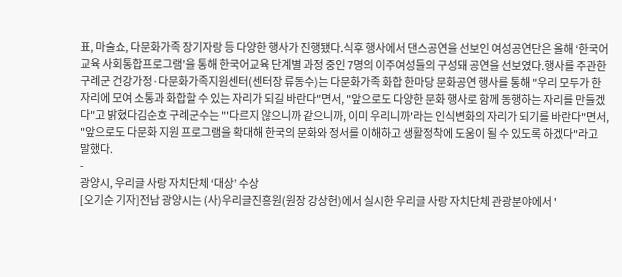표, 마술쇼, 다문화가족 장기자랑 등 다양한 행사가 진행됐다.식후 행사에서 댄스공연을 선보인 여성공연단은 올해 ‘한국어교육 사회통합프로그램’을 통해 한국어교육 단계별 과정 중인 7명의 이주여성들의 구성돼 공연을 선보였다.행사를 주관한 구례군 건강가정·다문화가족지원센터(센터장 류동수)는 다문화가족 화합 한마당 문화공연 행사를 통해 "우리 모두가 한자리에 모여 소통과 화합할 수 있는 자리가 되길 바란다"면서, "앞으로도 다양한 문화 행사로 함께 동행하는 자리를 만들겠다"고 밝혔다김순호 구례군수는 "'다르지 않으니까 같으니까, 이미 우리니까'라는 인식변화의 자리가 되기를 바란다"면서, "앞으로도 다문화 지원 프로그램을 확대해 한국의 문화와 정서를 이해하고 생활정착에 도움이 될 수 있도록 하겠다"라고 말했다.
-
광양시, 우리글 사랑 자치단체 ‘대상’ 수상
[오기순 기자]전남 광양시는 (사)우리글진흥원(원장 강상헌)에서 실시한 우리글 사랑 자치단체 관광분야에서 '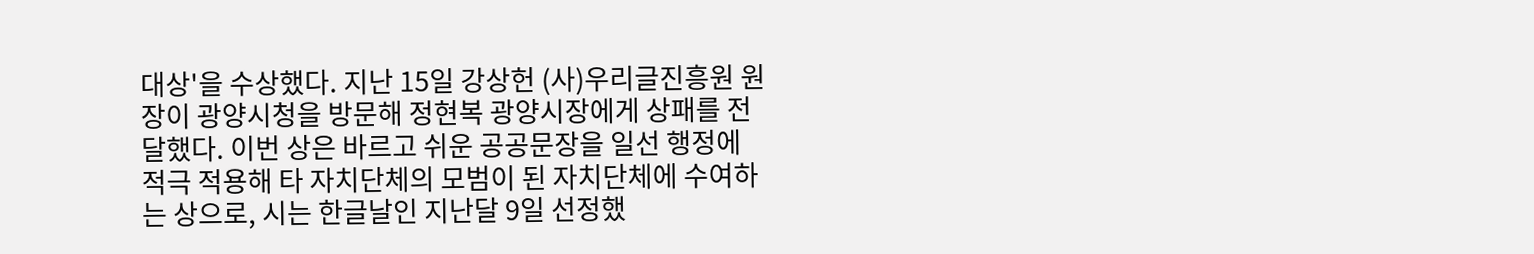대상'을 수상했다. 지난 15일 강상헌 (사)우리글진흥원 원장이 광양시청을 방문해 정현복 광양시장에게 상패를 전달했다. 이번 상은 바르고 쉬운 공공문장을 일선 행정에 적극 적용해 타 자치단체의 모범이 된 자치단체에 수여하는 상으로, 시는 한글날인 지난달 9일 선정했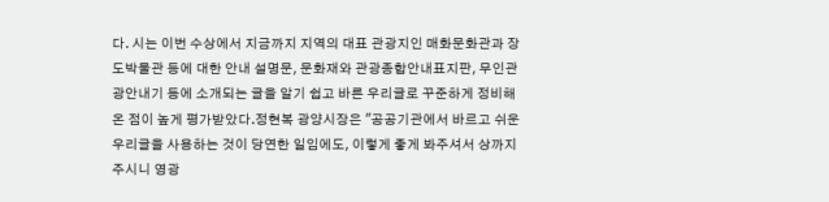다. 시는 이번 수상에서 지금까지 지역의 대표 관광지인 매화문화관과 장도박물관 등에 대한 안내 설명문, 문화재와 관광종합안내표지판, 무인관광안내기 등에 소개되는 글을 알기 쉽고 바른 우리글로 꾸준하게 정비해 온 점이 높게 평가받았다.정현복 광양시장은 "공공기관에서 바르고 쉬운 우리글을 사용하는 것이 당연한 일임에도, 이렇게 좋게 봐주셔서 상까지 주시니 영광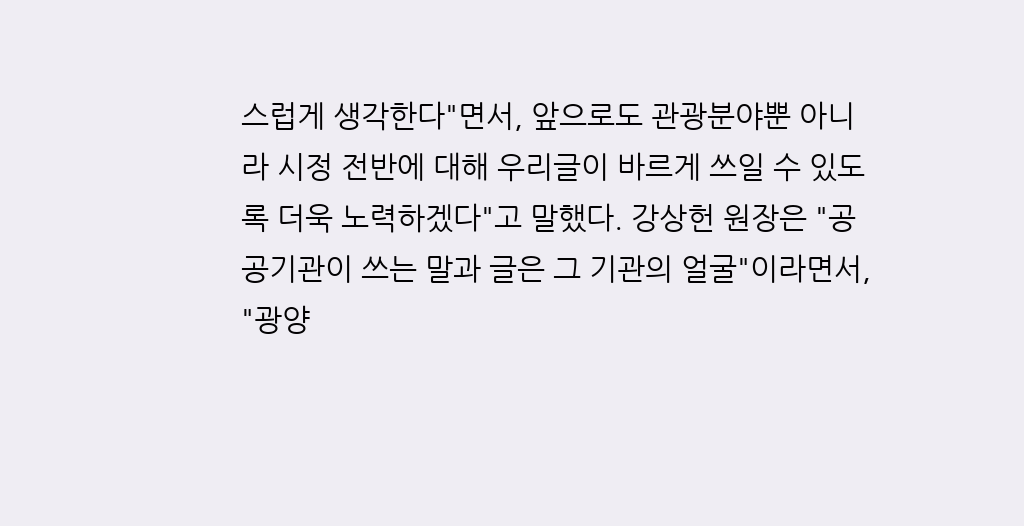스럽게 생각한다"면서, 앞으로도 관광분야뿐 아니라 시정 전반에 대해 우리글이 바르게 쓰일 수 있도록 더욱 노력하겠다"고 말했다. 강상헌 원장은 "공공기관이 쓰는 말과 글은 그 기관의 얼굴"이라면서, "광양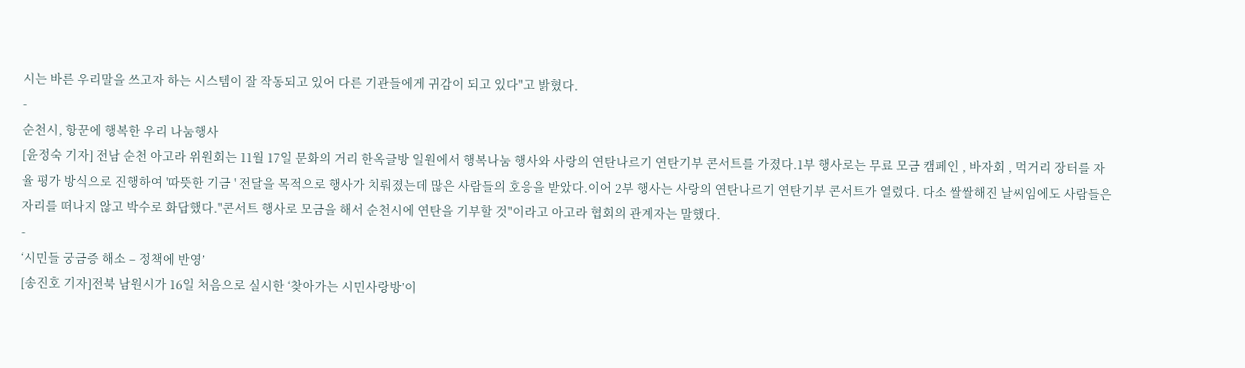시는 바른 우리말을 쓰고자 하는 시스템이 잘 작동되고 있어 다른 기관들에게 귀감이 되고 있다"고 밝혔다.
-
순천시, 항꾼에 행복한 우리 나눔행사
[윤정숙 기자] 전남 순천 아고라 위원회는 11월 17일 문화의 거리 한옥글방 일원에서 행복나눔 행사와 사랑의 연탄나르기 연탄기부 콘서트를 가졌다.1부 행사로는 무료 모금 캠페인 , 바자회 , 먹거리 장터를 자율 평가 방식으로 진행하여 '따뜻한 기금 ' 전달을 목적으로 행사가 치뤄졌는데 많은 사람들의 호응을 받았다.이어 2부 행사는 사랑의 연탄나르기 연탄기부 콘서트가 열렸다. 다소 쌀쌀해진 날씨임에도 사람들은 자리를 떠나지 않고 박수로 화답했다."콘서트 행사로 모금을 해서 순천시에 연탄을 기부할 것"이라고 아고라 협회의 관계자는 말했다.
-
‘시민들 궁금증 해소 – 정책에 반영’
[송진호 기자]전북 남원시가 16일 처음으로 실시한 ‘찾아가는 시민사랑방’이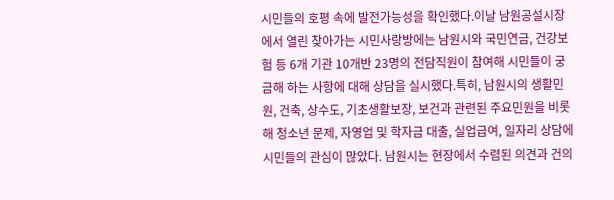시민들의 호평 속에 발전가능성을 확인했다.이날 남원공설시장에서 열린 찾아가는 시민사랑방에는 남원시와 국민연금, 건강보험 등 6개 기관 10개반 23명의 전담직원이 참여해 시민들이 궁금해 하는 사항에 대해 상담을 실시했다.특히, 남원시의 생활민원, 건축, 상수도, 기초생활보장, 보건과 관련된 주요민원을 비롯해 청소년 문제, 자영업 및 학자금 대출, 실업급여, 일자리 상담에 시민들의 관심이 많았다. 남원시는 현장에서 수렴된 의견과 건의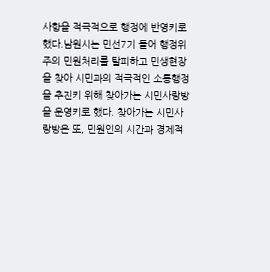사항을 적극적으로 행정에 반영키로 했다.남원시는 민선7기 들어 행정위주의 민원처리를 탈피하고 민생현장을 찾아 시민과의 적극적인 소통행정을 추진키 위해 찾아가는 시민사랑방을 운영키로 했다. 찾아가는 시민사랑방은 또, 민원인의 시간과 경제적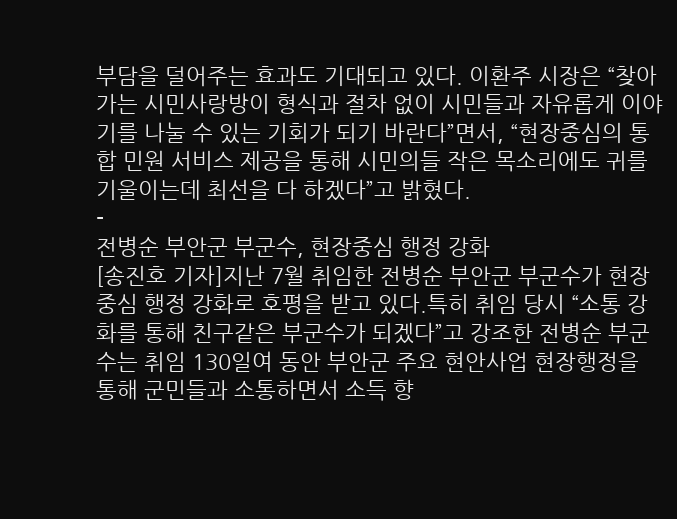부담을 덜어주는 효과도 기대되고 있다. 이환주 시장은 “찾아가는 시민사랑방이 형식과 절차 없이 시민들과 자유롭게 이야기를 나눌 수 있는 기회가 되기 바란다”면서, “현장중심의 통합 민원 서비스 제공을 통해 시민의들 작은 목소리에도 귀를 기울이는데 최선을 다 하겠다”고 밝혔다.
-
전병순 부안군 부군수, 현장중심 행정 강화
[송진호 기자]지난 7월 취임한 전병순 부안군 부군수가 현장중심 행정 강화로 호평을 받고 있다.특히 취임 당시 “소통 강화를 통해 친구같은 부군수가 되겠다”고 강조한 전병순 부군수는 취임 130일여 동안 부안군 주요 현안사업 현장행정을 통해 군민들과 소통하면서 소득 향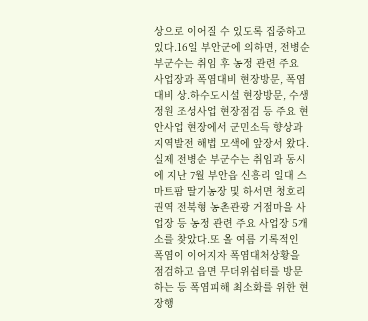상으로 이어질 수 있도록 집중하고 있다.16일 부안군에 의하면, 전병순 부군수는 취임 후 농정 관련 주요 사업장과 폭염대비 현장방문, 폭염대비 상.하수도시설 현장방문, 수생정원 조성사업 현장점검 등 주요 현안사업 현장에서 군민소득 향상과 지역발전 해법 모색에 앞장서 왔다.실제 전병순 부군수는 취임과 동시에 지난 7월 부안읍 신흥리 일대 스마트팜 딸기농장 및 하서면 청호리권역 전북형 농촌관광 거점마을 사업장 등 농정 관련 주요 사업장 5개소를 찾았다.또 올 여름 기록적인 폭염이 이어지자 폭염대처상황을 점검하고 읍면 무더위쉼터를 방문하는 등 폭염피해 최소화를 위한 현장행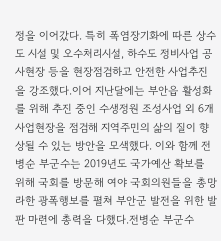정을 이어갔다. 특히 폭염장기화에 따른 상수도 시설 및 오수처리시설, 하수도 정비사업 공사현장 등을 현장점검하고 안전한 사업추진을 강조했다.이어 지난달에는 부안읍 활성화를 위해 추진 중인 수생정원 조성사업 외 6개 사업현장을 점검해 지역주민의 삶의 질이 향상될 수 있는 방안을 모색했다. 이와 함께 전병순 부군수는 2019년도 국가예산 확보를 위해 국회를 방문해 여야 국회의원들을 총망라한 광폭행보를 펼쳐 부안군 발전을 위한 발판 마련에 총력을 다했다.전병순 부군수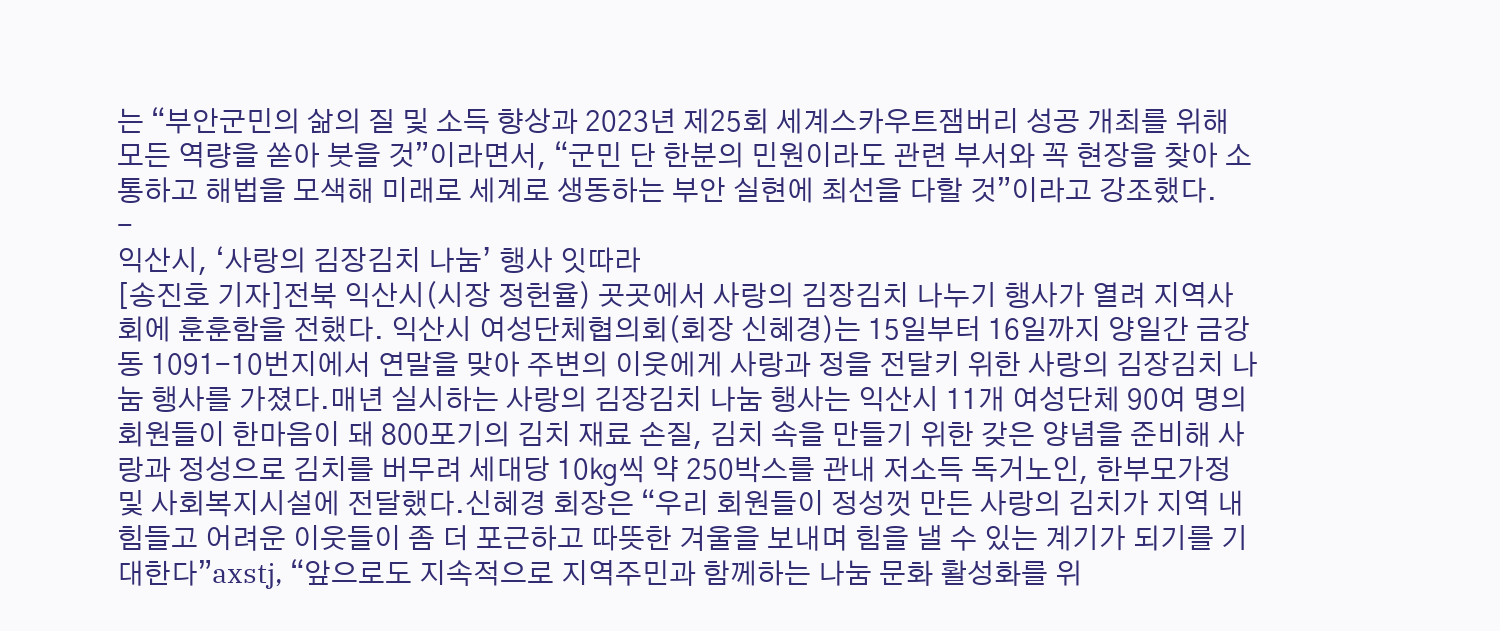는 “부안군민의 삶의 질 및 소득 향상과 2023년 제25회 세계스카우트잼버리 성공 개최를 위해 모든 역량을 쏟아 붓을 것”이라면서, “군민 단 한분의 민원이라도 관련 부서와 꼭 현장을 찾아 소통하고 해법을 모색해 미래로 세계로 생동하는 부안 실현에 최선을 다할 것”이라고 강조했다.
-
익산시, ‘사랑의 김장김치 나눔’ 행사 잇따라
[송진호 기자]전북 익산시(시장 정헌율) 곳곳에서 사랑의 김장김치 나누기 행사가 열려 지역사회에 훈훈함을 전했다. 익산시 여성단체협의회(회장 신혜경)는 15일부터 16일까지 양일간 금강동 1091-10번지에서 연말을 맞아 주변의 이웃에게 사랑과 정을 전달키 위한 사랑의 김장김치 나눔 행사를 가졌다.매년 실시하는 사랑의 김장김치 나눔 행사는 익산시 11개 여성단체 90여 명의 회원들이 한마음이 돼 800포기의 김치 재료 손질, 김치 속을 만들기 위한 갖은 양념을 준비해 사랑과 정성으로 김치를 버무려 세대당 10㎏씩 약 250박스를 관내 저소득 독거노인, 한부모가정 및 사회복지시설에 전달했다.신혜경 회장은 “우리 회원들이 정성껏 만든 사랑의 김치가 지역 내 힘들고 어려운 이웃들이 좀 더 포근하고 따뜻한 겨울을 보내며 힘을 낼 수 있는 계기가 되기를 기대한다”axstj, “앞으로도 지속적으로 지역주민과 함께하는 나눔 문화 활성화를 위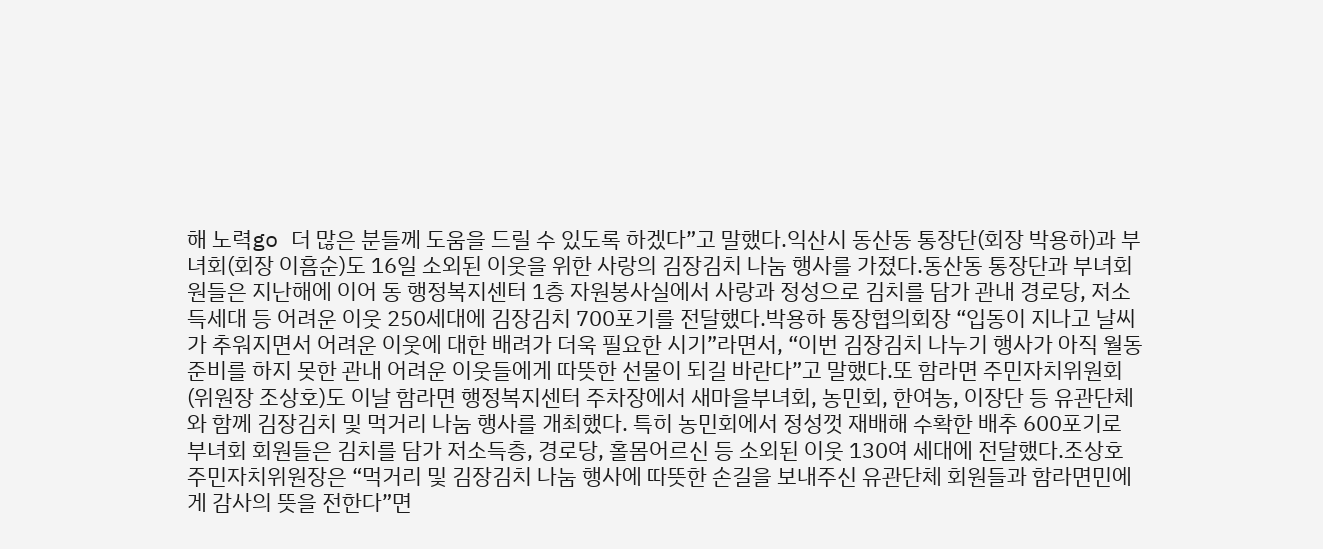해 노력go 더 많은 분들께 도움을 드릴 수 있도록 하겠다”고 말했다.익산시 동산동 통장단(회장 박용하)과 부녀회(회장 이흠순)도 16일 소외된 이웃을 위한 사랑의 김장김치 나눔 행사를 가졌다.동산동 통장단과 부녀회원들은 지난해에 이어 동 행정복지센터 1층 자원봉사실에서 사랑과 정성으로 김치를 담가 관내 경로당, 저소득세대 등 어려운 이웃 250세대에 김장김치 700포기를 전달했다.박용하 통장협의회장 “입동이 지나고 날씨가 추워지면서 어려운 이웃에 대한 배려가 더욱 필요한 시기”라면서, “이번 김장김치 나누기 행사가 아직 월동준비를 하지 못한 관내 어려운 이웃들에게 따뜻한 선물이 되길 바란다”고 말했다.또 함라면 주민자치위원회(위원장 조상호)도 이날 함라면 행정복지센터 주차장에서 새마을부녀회, 농민회, 한여농, 이장단 등 유관단체와 함께 김장김치 및 먹거리 나눔 행사를 개최했다. 특히 농민회에서 정성껏 재배해 수확한 배추 600포기로 부녀회 회원들은 김치를 담가 저소득층, 경로당, 홀몸어르신 등 소외된 이웃 130여 세대에 전달했다.조상호 주민자치위원장은 “먹거리 및 김장김치 나눔 행사에 따뜻한 손길을 보내주신 유관단체 회원들과 함라면민에게 감사의 뜻을 전한다”면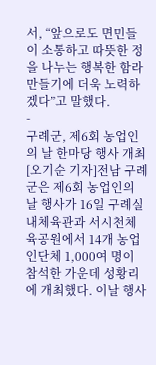서, “앞으로도 면민들이 소통하고 따뜻한 정을 나누는 행복한 함라 만들기에 더욱 노력하겠다”고 말했다.
-
구례군, 제6회 농업인의 날 한마당 행사 개최
[오기순 기자]전남 구례군은 제6회 농업인의 날 행사가 16일 구례실내체육관과 서시천체육공원에서 14개 농업인단체 1,000여 명이 참석한 가운데 성황리에 개최했다. 이날 행사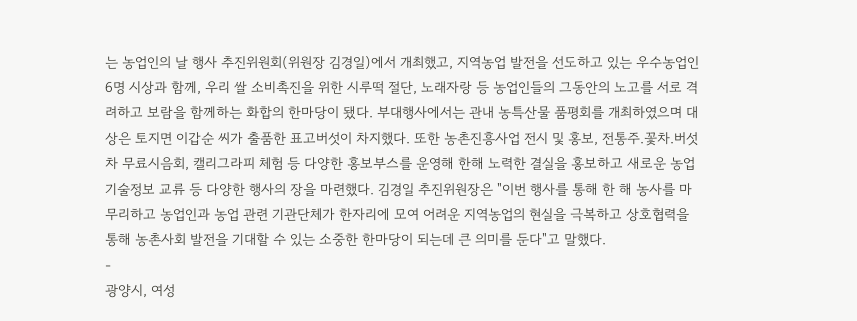는 농업인의 날 행사 추진위원회(위원장 김경일)에서 개최했고, 지역농업 발전을 선도하고 있는 우수농업인 6명 시상과 함께, 우리 쌀 소비촉진을 위한 시루떡 절단, 노래자랑 등 농업인들의 그동안의 노고를 서로 격려하고 보람을 함께하는 화합의 한마당이 됐다. 부대행사에서는 관내 농특산물 품평회를 개최하였으며 대상은 토지면 이갑순 씨가 출품한 표고버섯이 차지했다. 또한 농촌진흥사업 전시 및 홍보, 전통주.꽃차.버섯차 무료시음회, 캘리그라피 체험 등 다양한 홍보부스를 운영해 한해 노력한 결실을 홍보하고 새로운 농업기술정보 교류 등 다양한 행사의 장을 마련했다. 김경일 추진위원장은 "이번 행사를 통해 한 해 농사를 마무리하고 농업인과 농업 관련 기관단체가 한자리에 모여 어려운 지역농업의 현실을 극복하고 상호협력을 통해 농촌사회 발전을 기대할 수 있는 소중한 한마당이 되는데 큰 의미를 둔다"고 말했다.
-
광양시, 여성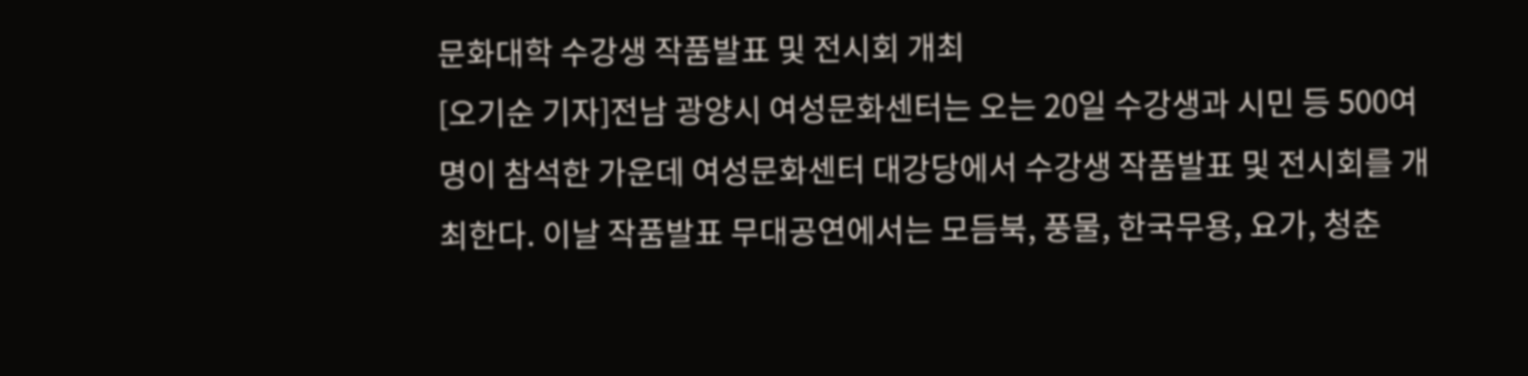문화대학 수강생 작품발표 및 전시회 개최
[오기순 기자]전남 광양시 여성문화센터는 오는 20일 수강생과 시민 등 500여 명이 참석한 가운데 여성문화센터 대강당에서 수강생 작품발표 및 전시회를 개최한다. 이날 작품발표 무대공연에서는 모듬북, 풍물, 한국무용, 요가, 청춘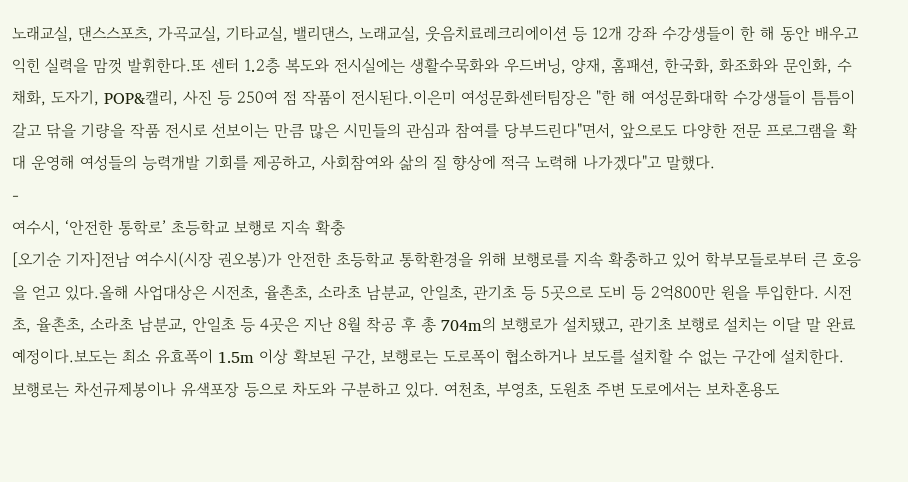노래교실, 댄스스포츠, 가곡교실, 기타교실, 밸리댄스, 노래교실, 웃음치료레크리에이션 등 12개 강좌 수강생들이 한 해 동안 배우고 익힌 실력을 맘껏 발휘한다.또 센터 1․2층 복도와 전시실에는 생활수묵화와 우드버닝, 양재, 홈패션, 한국화, 화조화와 문인화, 수채화, 도자기, POP&캘리, 사진 등 250여 점 작품이 전시된다.이은미 여성문화센터팀장은 "한 해 여성문화대학 수강생들이 틈틈이 갈고 닦을 기량을 작품 전시로 선보이는 만큼 많은 시민들의 관심과 참여를 당부드린다"면서, 앞으로도 다양한 전문 프로그램을 확대 운영해 여성들의 능력개발 기회를 제공하고, 사회참여와 삶의 질 향상에 적극 노력해 나가겠다"고 말했다.
-
여수시, ‘안전한 통학로’ 초등학교 보행로 지속 확충
[오기순 기자]전남 여수시(시장 권오봉)가 안전한 초등학교 통학환경을 위해 보행로를 지속 확충하고 있어 학부모들로부터 큰 호응을 얻고 있다.올해 사업대상은 시전초, 율촌초, 소라초 남분교, 안일초, 관기초 등 5곳으로 도비 등 2억800만 원을 투입한다. 시전초, 율촌초, 소라초 남분교, 안일초 등 4곳은 지난 8월 착공 후 총 704m의 보행로가 설치됐고, 관기초 보행로 설치는 이달 말 완료 예정이다.보도는 최소 유효폭이 1.5m 이상 확보된 구간, 보행로는 도로폭이 협소하거나 보도를 설치할 수 없는 구간에 설치한다. 보행로는 차선규제봉이나 유색포장 등으로 차도와 구분하고 있다. 여천초, 부영초, 도원초 주변 도로에서는 보차혼용도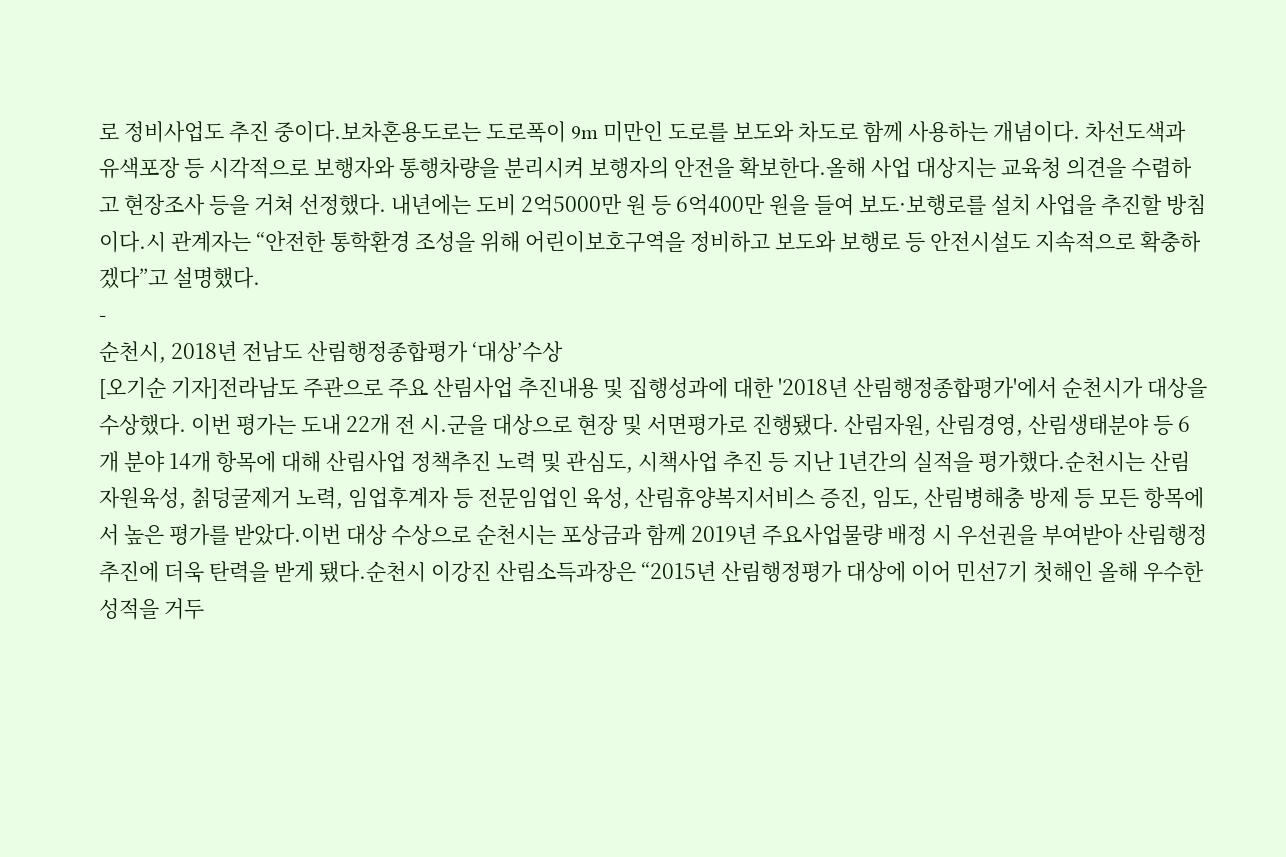로 정비사업도 추진 중이다.보차혼용도로는 도로폭이 9m 미만인 도로를 보도와 차도로 함께 사용하는 개념이다. 차선도색과 유색포장 등 시각적으로 보행자와 통행차량을 분리시켜 보행자의 안전을 확보한다.올해 사업 대상지는 교육청 의견을 수렴하고 현장조사 등을 거쳐 선정했다. 내년에는 도비 2억5000만 원 등 6억400만 원을 들여 보도·보행로를 설치 사업을 추진할 방침이다.시 관계자는 “안전한 통학환경 조성을 위해 어린이보호구역을 정비하고 보도와 보행로 등 안전시설도 지속적으로 확충하겠다”고 설명했다.
-
순천시, 2018년 전남도 산림행정종합평가 ‘대상’수상
[오기순 기자]전라남도 주관으로 주요 산림사업 추진내용 및 집행성과에 대한 '2018년 산림행정종합평가'에서 순천시가 대상을 수상했다. 이번 평가는 도내 22개 전 시.군을 대상으로 현장 및 서면평가로 진행됐다. 산림자원, 산림경영, 산림생태분야 등 6개 분야 14개 항목에 대해 산림사업 정책추진 노력 및 관심도, 시책사업 추진 등 지난 1년간의 실적을 평가했다.순천시는 산림자원육성, 칡덩굴제거 노력, 임업후계자 등 전문임업인 육성, 산림휴양복지서비스 증진, 임도, 산림병해충 방제 등 모든 항목에서 높은 평가를 받았다.이번 대상 수상으로 순천시는 포상금과 함께 2019년 주요사업물량 배정 시 우선권을 부여받아 산림행정 추진에 더욱 탄력을 받게 됐다.순천시 이강진 산림소득과장은 “2015년 산림행정평가 대상에 이어 민선7기 첫해인 올해 우수한 성적을 거두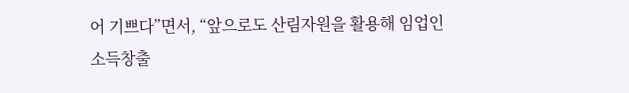어 기쁘다”면서, “앞으로도 산림자원을 활용해 임업인 소득창출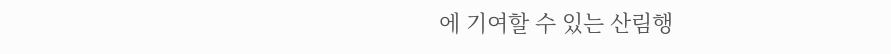에 기여할 수 있는 산림행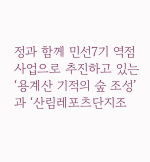정과 함께 민선7기 역점 사업으로 추진하고 있는 ‘용계산 기적의 숲 조성’과 ‘산림레포츠단지조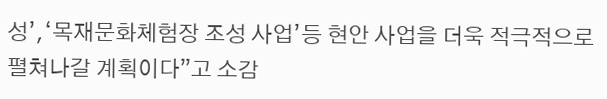성’,‘목재문화체험장 조성 사업’등 현안 사업을 더욱 적극적으로 펼쳐나갈 계획이다”고 소감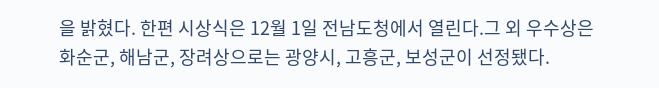을 밝혔다. 한편 시상식은 12월 1일 전남도청에서 열린다.그 외 우수상은 화순군, 해남군, 장려상으로는 광양시, 고흥군, 보성군이 선정됐다.